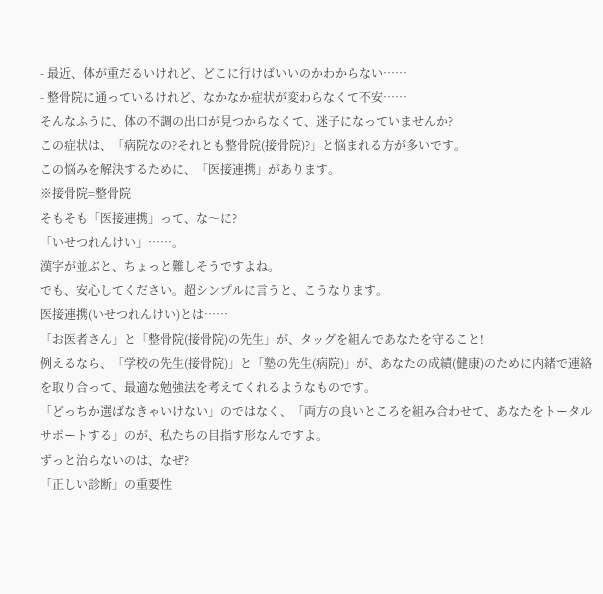- 最近、体が重だるいけれど、どこに行けばいいのかわからない……
- 整骨院に通っているけれど、なかなか症状が変わらなくて不安……
そんなふうに、体の不調の出口が見つからなくて、迷子になっていませんか?
この症状は、「病院なの?それとも整骨院(接骨院)?」と悩まれる方が多いです。
この悩みを解決するために、「医接連携」があります。
※接骨院=整骨院
そもそも「医接連携」って、な〜に?
「いせつれんけい」……。
漢字が並ぶと、ちょっと難しそうですよね。
でも、安心してください。超シンプルに言うと、こうなります。
医接連携(いせつれんけい)とは……
「お医者さん」と「整骨院(接骨院)の先生」が、タッグを組んであなたを守ること!
例えるなら、「学校の先生(接骨院)」と「塾の先生(病院)」が、あなたの成績(健康)のために内緒で連絡を取り合って、最適な勉強法を考えてくれるようなものです。
「どっちか選ばなきゃいけない」のではなく、「両方の良いところを組み合わせて、あなたをトータルサポートする」のが、私たちの目指す形なんですよ。
ずっと治らないのは、なぜ?
「正しい診断」の重要性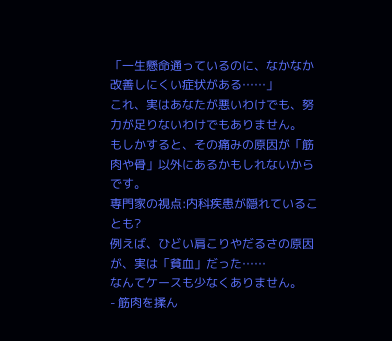「一生懸命通っているのに、なかなか改善しにくい症状がある……」
これ、実はあなたが悪いわけでも、努力が足りないわけでもありません。
もしかすると、その痛みの原因が「筋肉や骨」以外にあるかもしれないからです。
専門家の視点:内科疾患が隠れていることも?
例えば、ひどい肩こりやだるさの原因が、実は「貧血」だった……
なんてケースも少なくありません。
- 筋肉を揉ん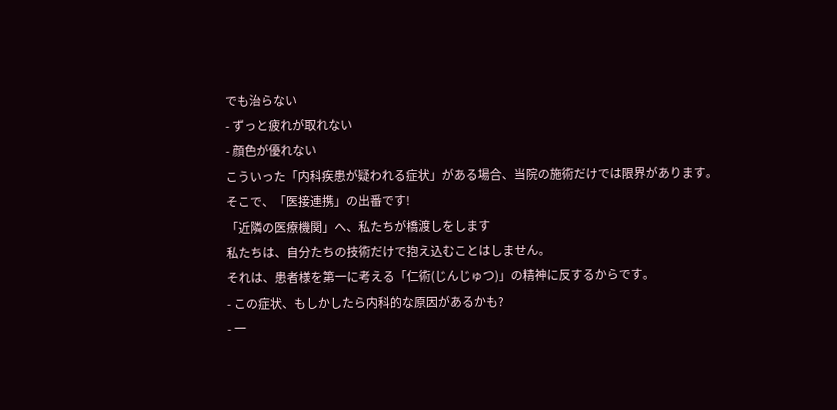でも治らない
- ずっと疲れが取れない
- 顔色が優れない
こういった「内科疾患が疑われる症状」がある場合、当院の施術だけでは限界があります。
そこで、「医接連携」の出番です!
「近隣の医療機関」へ、私たちが橋渡しをします
私たちは、自分たちの技術だけで抱え込むことはしません。
それは、患者様を第一に考える「仁術(じんじゅつ)」の精神に反するからです。
- この症状、もしかしたら内科的な原因があるかも?
- 一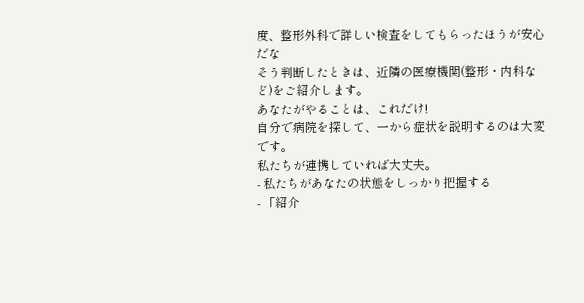度、整形外科で詳しい検査をしてもらったほうが安心だな
そう判断したときは、近隣の医療機関(整形・内科など)をご紹介します。
あなたがやることは、これだけ!
自分で病院を探して、一から症状を説明するのは大変です。
私たちが連携していれば大丈夫。
- 私たちがあなたの状態をしっかり把握する
- 「紹介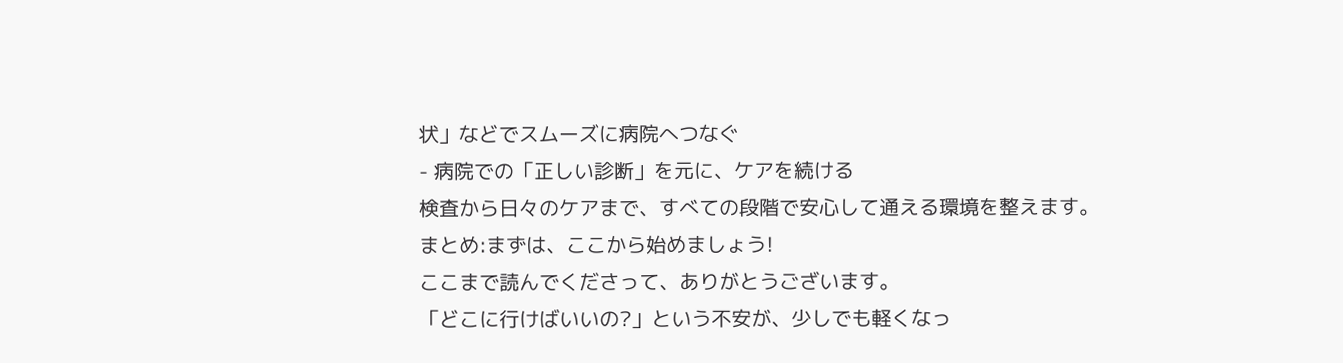状」などでスムーズに病院へつなぐ
- 病院での「正しい診断」を元に、ケアを続ける
検査から日々のケアまで、すべての段階で安心して通える環境を整えます。
まとめ:まずは、ここから始めましょう!
ここまで読んでくださって、ありがとうございます。
「どこに行けばいいの?」という不安が、少しでも軽くなっ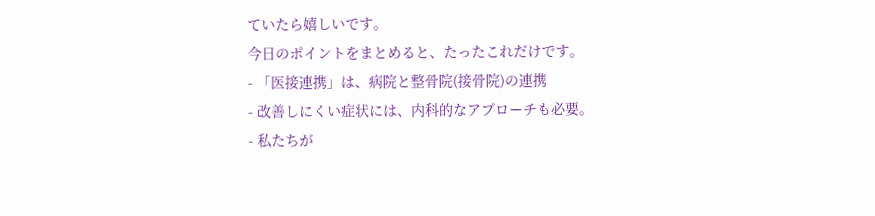ていたら嬉しいです。
今日のポイントをまとめると、たったこれだけです。
- 「医接連携」は、病院と整骨院(接骨院)の連携
- 改善しにくい症状には、内科的なアプローチも必要。
- 私たちが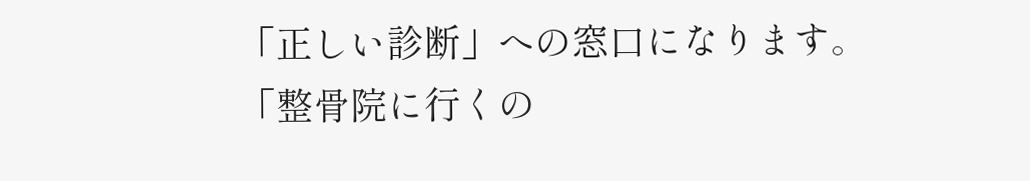「正しい診断」への窓口になります。
「整骨院に行くの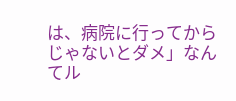は、病院に行ってからじゃないとダメ」なんてル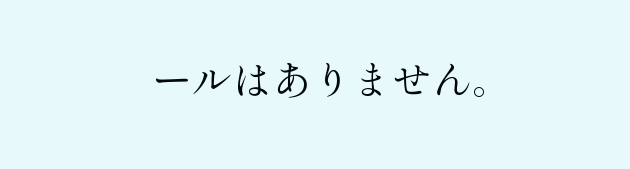ールはありません。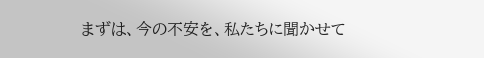まずは、今の不安を、私たちに聞かせて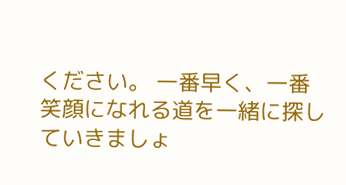ください。 一番早く、一番笑顔になれる道を一緒に探していきましょ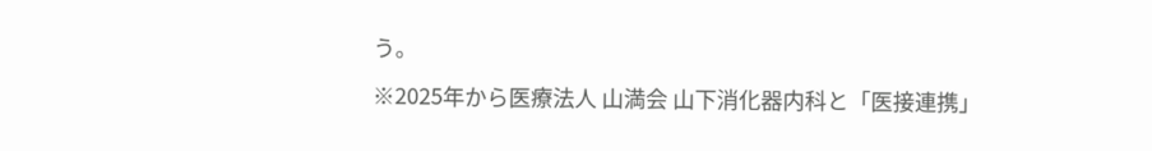う。

※2025年から医療法人 山満会 山下消化器内科と「医接連携」